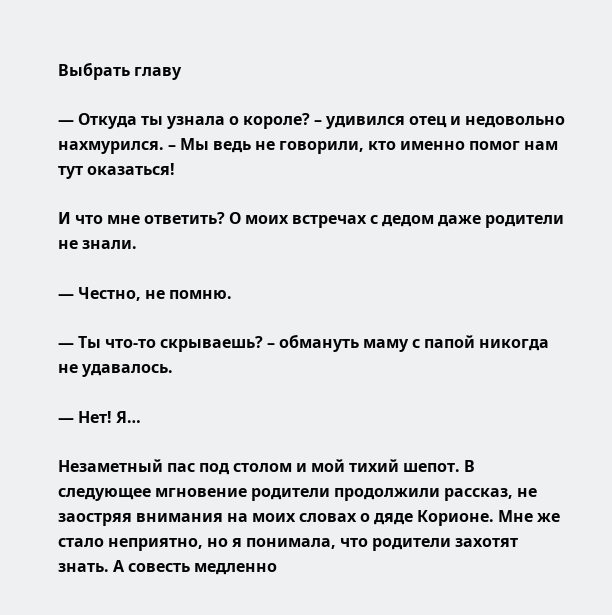Выбрать главу

— Откуда ты узнала о короле? – удивился отец и недовольно нахмурился. – Мы ведь не говорили, кто именно помог нам тут оказаться!

И что мне ответить? О моих встречах с дедом даже родители не знали.

— Честно, не помню.

— Ты что-то скрываешь? – обмануть маму с папой никогда не удавалось.

— Нет! Я…

Незаметный пас под столом и мой тихий шепот. В следующее мгновение родители продолжили рассказ, не заостряя внимания на моих словах о дяде Корионе. Мне же стало неприятно, но я понимала, что родители захотят знать. А совесть медленно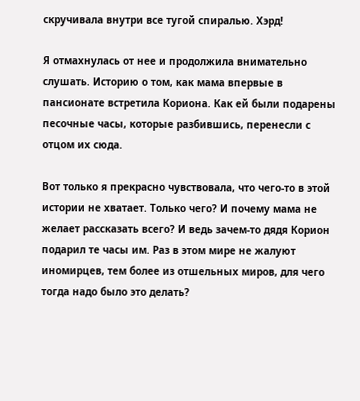скручивала внутри все тугой спиралью. Хэрд!

Я отмахнулась от нее и продолжила внимательно слушать. Историю о том, как мама впервые в пансионате встретила Кориона. Как ей были подарены песочные часы, которые разбившись, перенесли с отцом их сюда.

Вот только я прекрасно чувствовала, что чего-то в этой истории не хватает. Только чего? И почему мама не желает рассказать всего? И ведь зачем-то дядя Корион подарил те часы им. Раз в этом мире не жалуют иномирцев, тем более из отшельных миров, для чего тогда надо было это делать?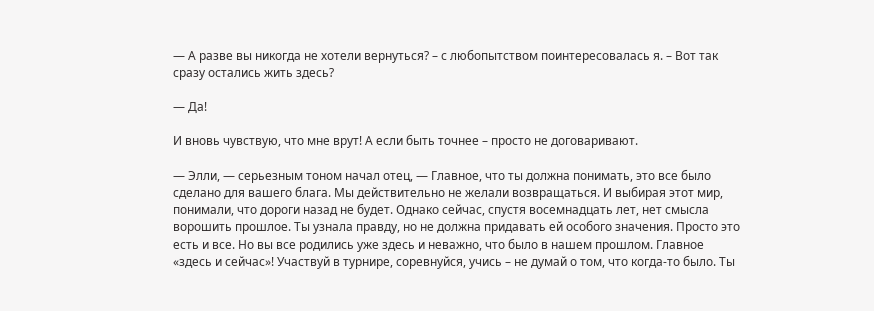— А разве вы никогда не хотели вернуться? – с любопытством поинтересовалась я. – Вот так сразу остались жить здесь?

— Да!

И вновь чувствую, что мне врут! А если быть точнее – просто не договаривают.

— Элли, — серьезным тоном начал отец, — Главное, что ты должна понимать, это все было сделано для вашего блага. Мы действительно не желали возвращаться. И выбирая этот мир, понимали, что дороги назад не будет. Однако сейчас, спустя восемнадцать лет, нет смысла ворошить прошлое. Ты узнала правду, но не должна придавать ей особого значения. Просто это есть и все. Но вы все родились уже здесь и неважно, что было в нашем прошлом. Главное «здесь и сейчас»! Участвуй в турнире, соревнуйся, учись – не думай о том, что когда-то было. Ты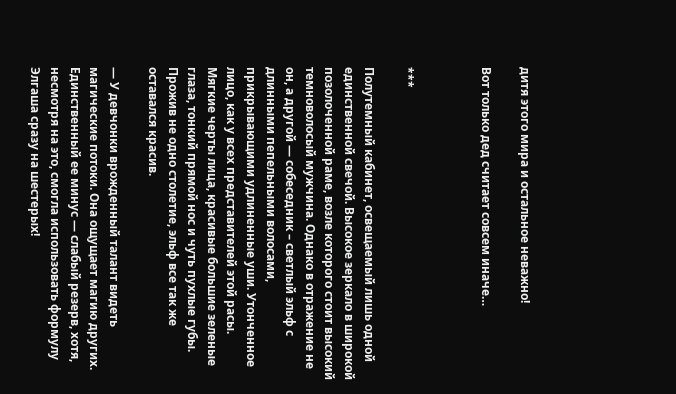дитя этого мира и остальное неважно!

Вот только дед считает совсем иначе…



***

Полутемный кабинет, освещаемый лишь одной единственной свечой. Высокое зеркало в широкой позолоченной раме, возле которого стоит высокий темноволосый мужчина. Однако в отражение не он, а другой — собеседник – светлый эльф с длинными пепельными волосами, прикрывающими удлиненные уши. Утонченное лицо, как у всех представителей этой расы. Мягкие черты лица, красивые большие зеленые глаза, тонкий прямой нос и чуть пухлые губы. Прожив не одно столетие, эльф все так же оставался красив.

— У девчонки врожденный талант видеть магические потоки. Она ощущает магию других. Единственный ее минус — слабый резерв, хотя, несмотря на это, смогла использовать формулу Элгаша сразу на шестерых!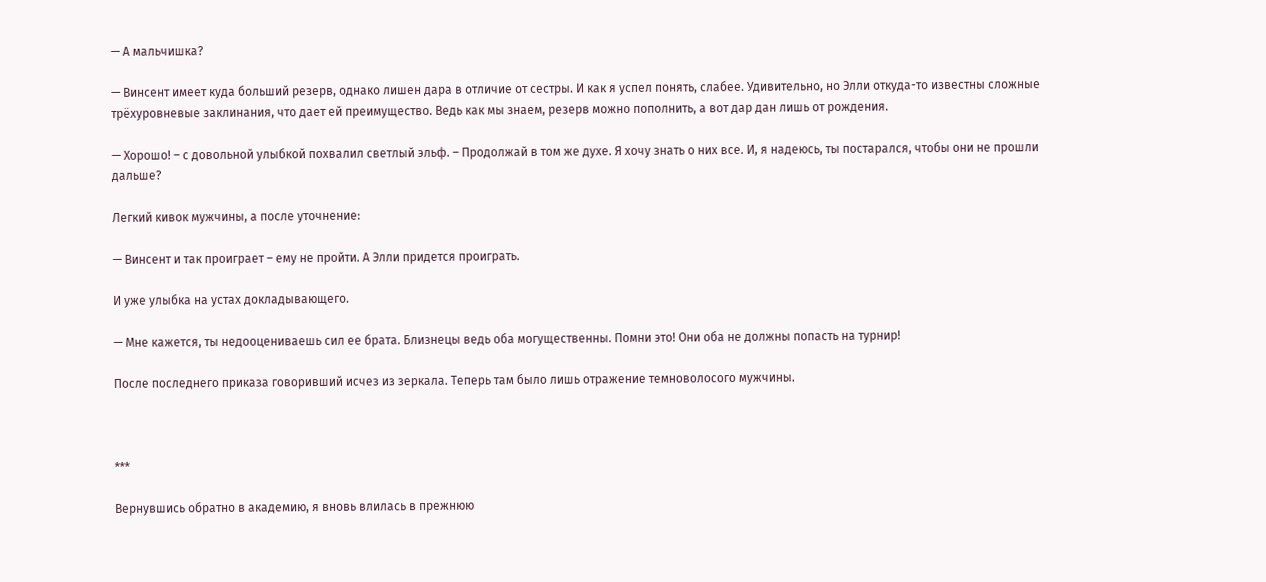— А мальчишка?

— Винсент имеет куда больший резерв, однако лишен дара в отличие от сестры. И как я успел понять, слабее. Удивительно, но Элли откуда-то известны сложные трёхуровневые заклинания, что дает ей преимущество. Ведь как мы знаем, резерв можно пополнить, а вот дар дан лишь от рождения.

— Хорошо! – с довольной улыбкой похвалил светлый эльф. – Продолжай в том же духе. Я хочу знать о них все. И, я надеюсь, ты постарался, чтобы они не прошли дальше?

Легкий кивок мужчины, а после уточнение:

— Винсент и так проиграет – ему не пройти. А Элли придется проиграть.

И уже улыбка на устах докладывающего.

— Мне кажется, ты недооцениваешь сил ее брата. Близнецы ведь оба могущественны. Помни это! Они оба не должны попасть на турнир!

После последнего приказа говоривший исчез из зеркала. Теперь там было лишь отражение темноволосого мужчины.



***

Вернувшись обратно в академию, я вновь влилась в прежнюю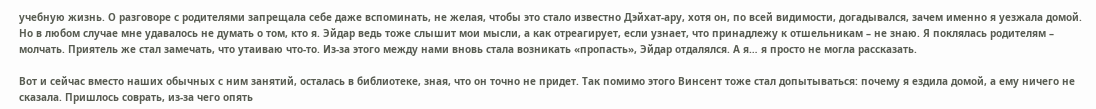учебную жизнь. О разговоре с родителями запрещала себе даже вспоминать, не желая, чтобы это стало известно Дэйхат-ару, хотя он, по всей видимости, догадывался, зачем именно я уезжала домой. Но в любом случае мне удавалось не думать о том, кто я. Эйдар ведь тоже слышит мои мысли, а как отреагирует, если узнает, что принадлежу к отшельникам – не знаю. Я поклялась родителям – молчать. Приятель же стал замечать, что утаиваю что-то. Из-за этого между нами вновь стала возникать «пропасть», Эйдар отдалялся. А я… я просто не могла рассказать.

Вот и сейчас вместо наших обычных с ним занятий, осталась в библиотеке, зная, что он точно не придет. Так помимо этого Винсент тоже стал допытываться: почему я ездила домой, а ему ничего не сказала. Пришлось соврать, из-за чего опять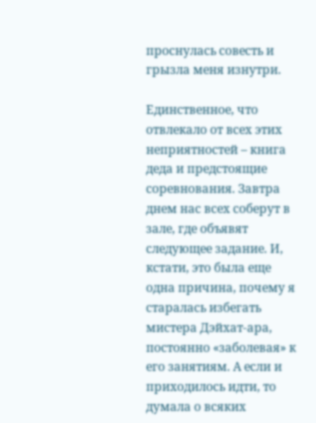проснулась совесть и грызла меня изнутри.

Единственное, что отвлекало от всех этих неприятностей – книга деда и предстоящие соревнования. Завтра днем нас всех соберут в зале, где объявят следующее задание. И, кстати, это была еще одна причина, почему я старалась избегать мистера Дэйхат-ара, постоянно «заболевая» к его занятиям. А если и приходилось идти, то думала о всяких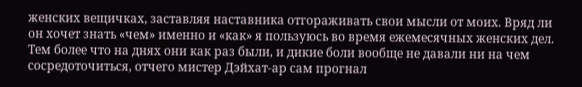женских вещичках, заставляя наставника отгораживать свои мысли от моих. Вряд ли он хочет знать «чем» именно и «как» я пользуюсь во время ежемесячных женских дел. Тем более что на днях они как раз были, и дикие боли вообще не давали ни на чем сосредоточиться, отчего мистер Дэйхат-ар сам прогнал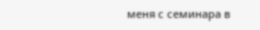меня с семинара в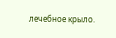лечебное крыло.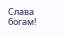Слава богам!